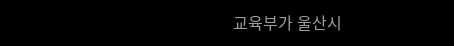교육부가 울산시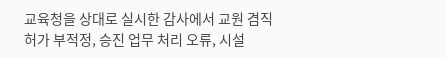교육청을 상대로 실시한 감사에서 교원 겸직 허가 부적정, 승진 업무 처리 오류, 시설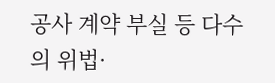공사 계약 부실 등 다수의 위법·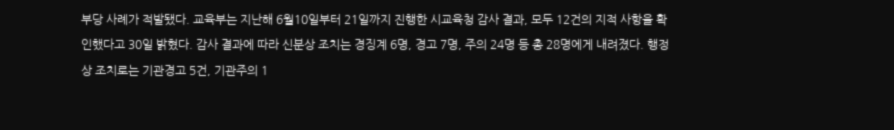부당 사례가 적발됐다. 교육부는 지난해 6월10일부터 21일까지 진행한 시교육청 감사 결과, 모두 12건의 지적 사항을 확인했다고 30일 밝혔다. 감사 결과에 따라 신분상 조치는 경징계 6명, 경고 7명, 주의 24명 등 총 28명에게 내려졌다. 행정상 조치로는 기관경고 5건, 기관주의 1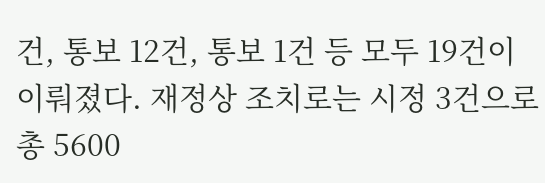건, 통보 12건, 통보 1건 등 모두 19건이 이뤄졌다. 재정상 조치로는 시정 3건으로 총 5600